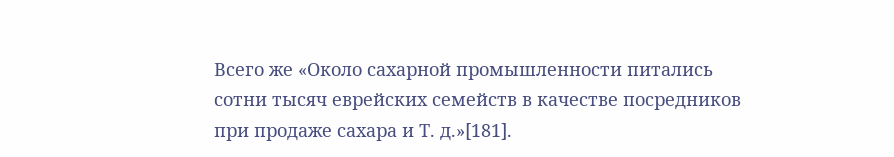Всего же «Около сахарной промышленности питались сотни тысяч еврейских семейств в качестве посредников при продаже сахара и Т. д.»[181].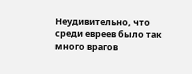Неудивительно, что среди евреев было так много врагов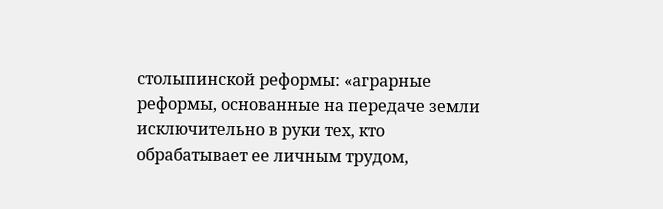столыпинской реформы: «аграрные реформы, основанные на передаче земли исключительно в руки тех, кто обрабатывает ее личным трудом,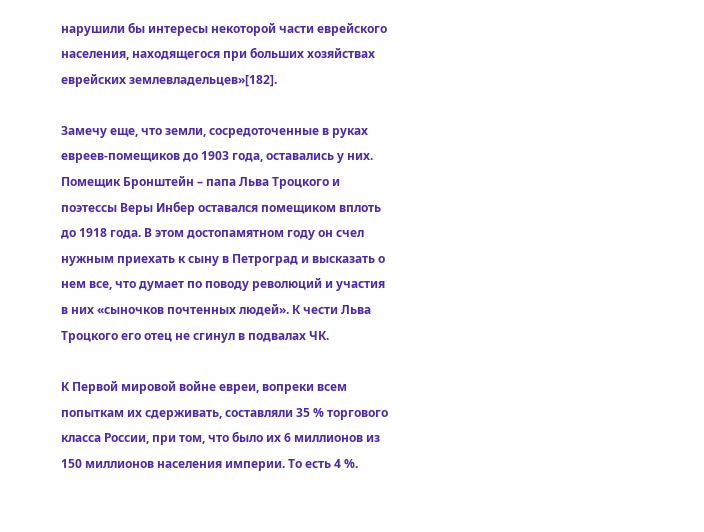нарушили бы интересы некоторой части еврейского населения, находящегося при больших хозяйствах еврейских землевладельцев»[182].

Замечу еще, что земли, сосредоточенные в руках евреев-помещиков до 1903 года, оставались у них. Помещик Бронштейн – папа Льва Троцкого и поэтессы Веры Инбер оставался помещиком вплоть до 1918 года. В этом достопамятном году он счел нужным приехать к сыну в Петроград и высказать о нем все, что думает по поводу революций и участия в них «сыночков почтенных людей». К чести Льва Троцкого его отец не сгинул в подвалах ЧК.

К Первой мировой войне евреи, вопреки всем попыткам их сдерживать, составляли 35 % торгового класса России, при том, что было их 6 миллионов из 150 миллионов населения империи. То есть 4 %.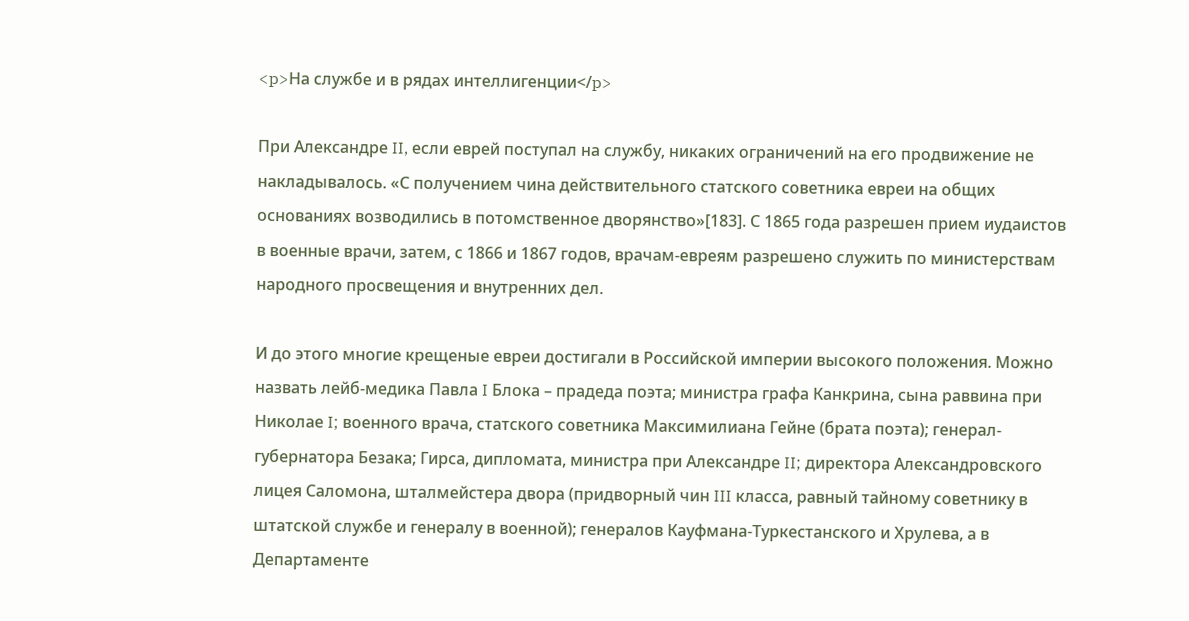<p>На службе и в рядах интеллигенции</p>

При Александре II, если еврей поступал на службу, никаких ограничений на его продвижение не накладывалось. «С получением чина действительного статского советника евреи на общих основаниях возводились в потомственное дворянство»[183]. С 1865 года разрешен прием иудаистов в военные врачи, затем, с 1866 и 1867 годов, врачам-евреям разрешено служить по министерствам народного просвещения и внутренних дел.

И до этого многие крещеные евреи достигали в Российской империи высокого положения. Можно назвать лейб-медика Павла I Блока – прадеда поэта; министра графа Канкрина, сына раввина при Николае I; военного врача, статского советника Максимилиана Гейне (брата поэта); генерал-губернатора Безака; Гирса, дипломата, министра при Александре II; директора Александровского лицея Саломона, шталмейстера двора (придворный чин III класса, равный тайному советнику в штатской службе и генералу в военной); генералов Кауфмана-Туркестанского и Хрулева, а в Департаменте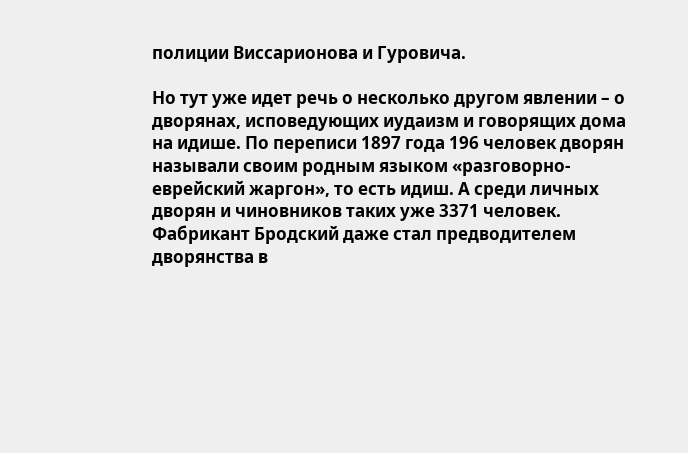полиции Виссарионова и Гуровича.

Но тут уже идет речь о несколько другом явлении – о дворянах, исповедующих иудаизм и говорящих дома на идише. По переписи 1897 года 196 человек дворян называли своим родным языком «разговорно-еврейский жаргон», то есть идиш. А среди личных дворян и чиновников таких уже 3371 человек. Фабрикант Бродский даже стал предводителем дворянства в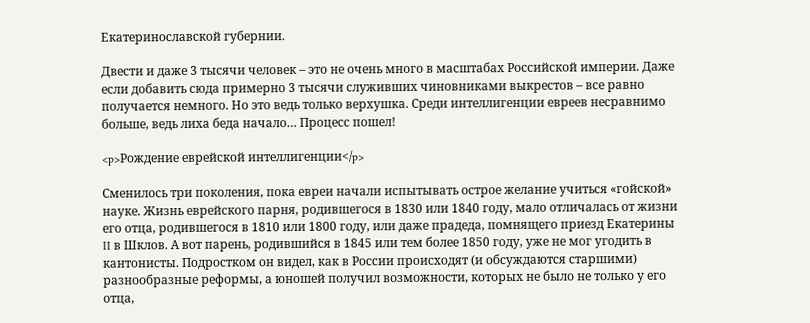Екатеринославской губернии.

Двести и даже 3 тысячи человек – это не очень много в масштабах Российской империи. Даже если добавить сюда примерно 3 тысячи служивших чиновниками выкрестов – все равно получается немного. Но это ведь только верхушка. Среди интеллигенции евреев несравнимо больше, ведь лиха беда начало… Процесс пошел!

<p>Рождение еврейской интеллигенции</p>

Сменилось три поколения, пока евреи начали испытывать острое желание учиться «гойской» науке. Жизнь еврейского парня, родившегося в 1830 или 1840 году, мало отличалась от жизни его отца, родившегося в 1810 или 1800 году, или даже прадеда, помнящего приезд Екатерины II в Шклов. А вот парень, родившийся в 1845 или тем более 1850 году, уже не мог угодить в кантонисты. Подростком он видел, как в России происходят (и обсуждаются старшими) разнообразные реформы, а юношей получил возможности, которых не было не только у его отца,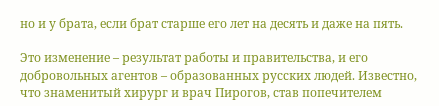но и у брата, если брат старше его лет на десять и даже на пять.

Это изменение – результат работы и правительства, и его добровольных агентов – образованных русских людей. Известно, что знаменитый хирург и врач Пирогов, став попечителем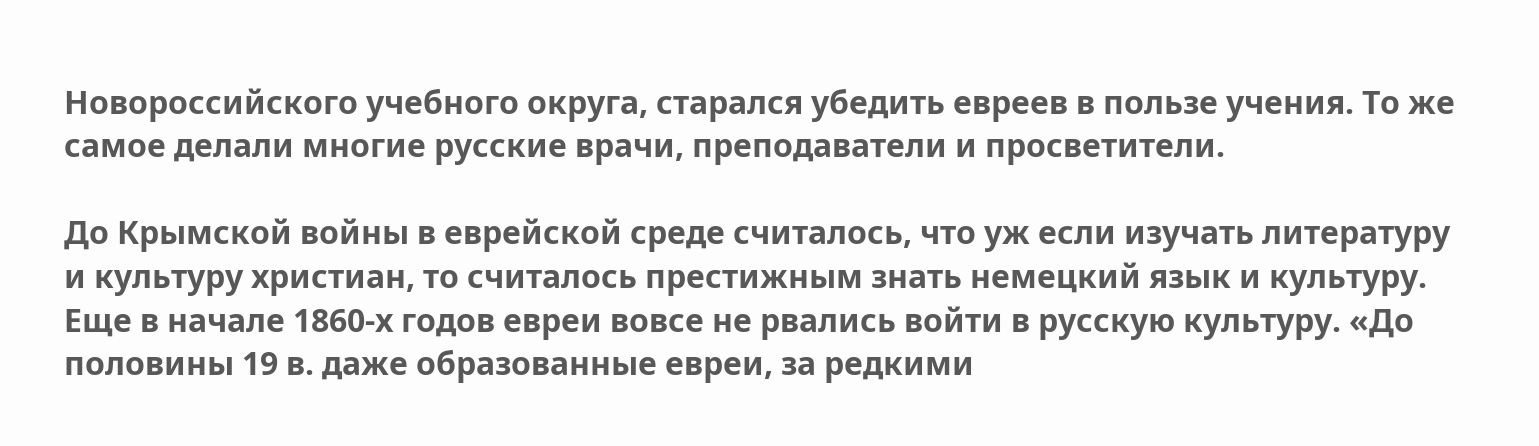Новороссийского учебного округа, старался убедить евреев в пользе учения. То же самое делали многие русские врачи, преподаватели и просветители.

До Крымской войны в еврейской среде считалось, что уж если изучать литературу и культуру христиан, то считалось престижным знать немецкий язык и культуру. Еще в начале 1860-х годов евреи вовсе не рвались войти в русскую культуру. «До половины 19 в. даже образованные евреи, за редкими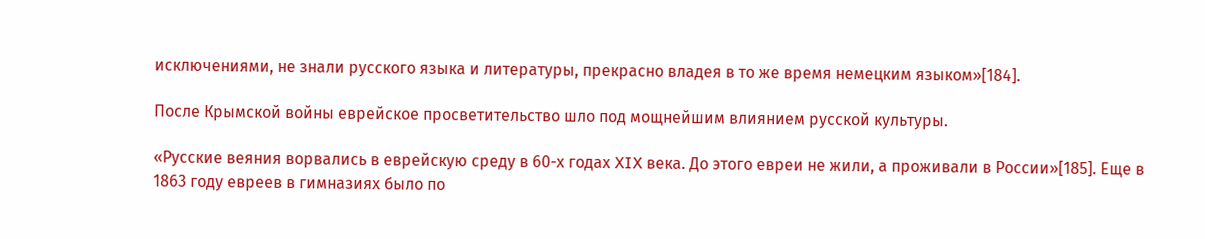исключениями, не знали русского языка и литературы, прекрасно владея в то же время немецким языком»[184].

После Крымской войны еврейское просветительство шло под мощнейшим влиянием русской культуры.

«Русские веяния ворвались в еврейскую среду в 60-х годах XIX века. До этого евреи не жили, а проживали в России»[185]. Еще в 1863 году евреев в гимназиях было по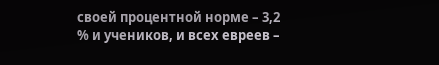своей процентной норме – 3,2 % и учеников, и всех евреев –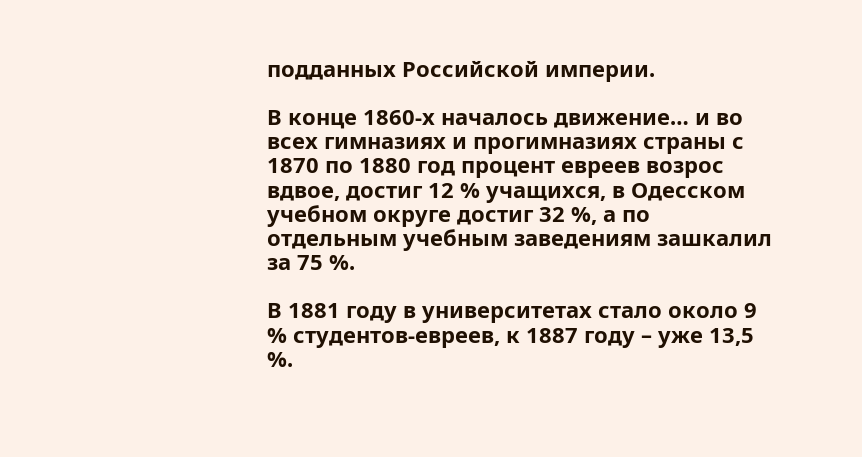подданных Российской империи.

В конце 1860-х началось движение… и во всех гимназиях и прогимназиях страны с 1870 по 1880 год процент евреев возрос вдвое, достиг 12 % учащихся, в Одесском учебном округе достиг 32 %, а по отдельным учебным заведениям зашкалил за 75 %.

В 1881 году в университетах стало около 9 % студентов-евреев, к 1887 году – уже 13,5 %.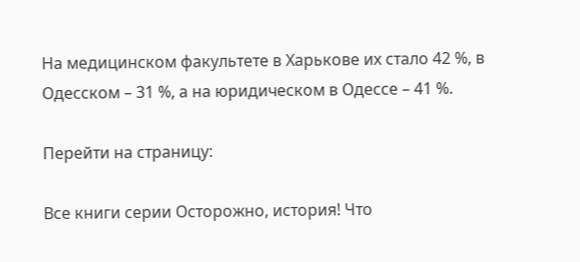На медицинском факультете в Харькове их стало 42 %, в Одесском – 31 %, а на юридическом в Одессе – 41 %.

Перейти на страницу:

Все книги серии Осторожно, история! Что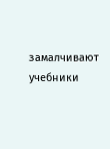замалчивают учебники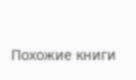Похожие книги